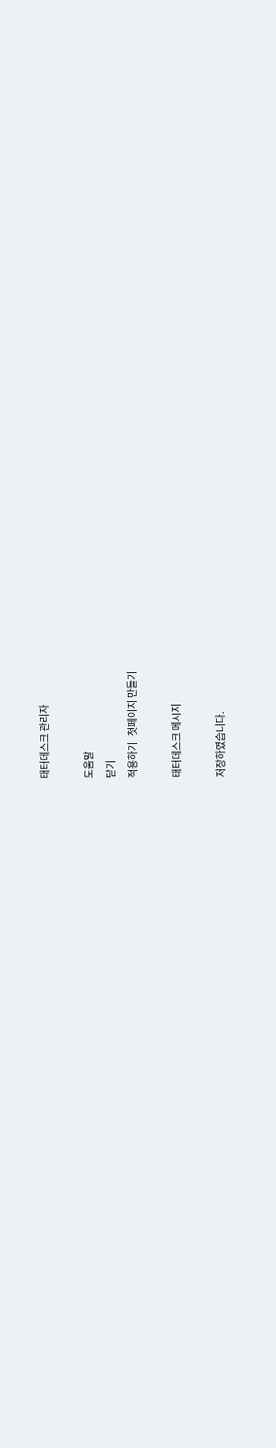태터데스크 관리자

도움말
닫기
적용하기   첫페이지 만들기

태터데스크 메시지

저장하였습니다.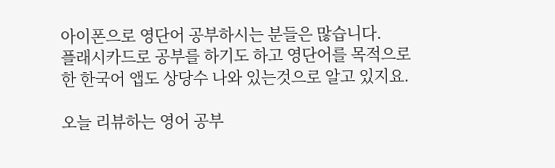아이폰으로 영단어 공부하시는 분들은 많습니다.
플래시카드로 공부를 하기도 하고 영단어를 목적으로한 한국어 앱도 상당수 나와 있는것으로 알고 있지요.

오늘 리뷰하는 영어 공부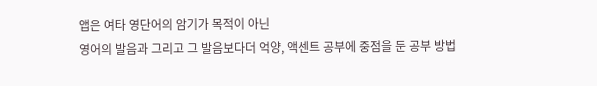앱은 여타 영단어의 암기가 목적이 아닌
영어의 발음과 그리고 그 발음보다더 억양, 액센트 공부에 중점을 둔 공부 방법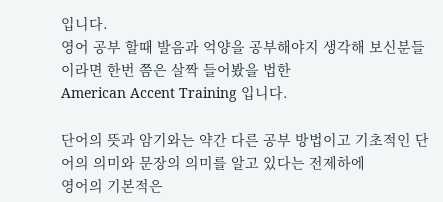입니다.
영어 공부 할때 발음과 억양을 공부해야지 생각해 보신분들이라면 한번 쯤은 살짝 들어봤을 법한
American Accent Training 입니다.

단어의 뜻과 암기와는 약간 다른 공부 방법이고 기초적인 단어의 의미와 문장의 의미를 알고 있다는 전제하에
영어의 기본적은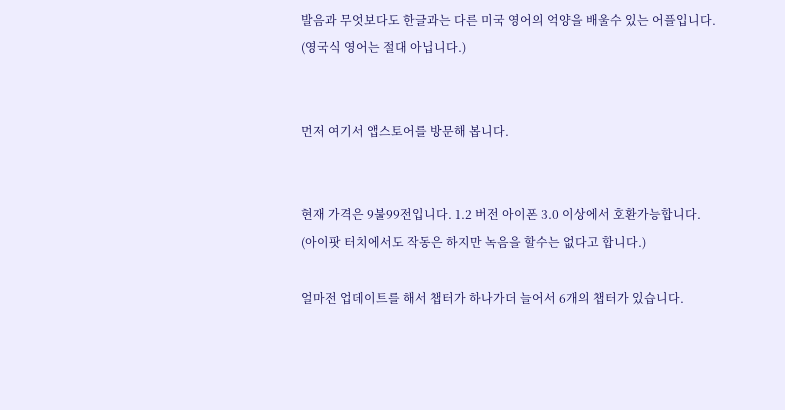발음과 무엇보다도 한글과는 다른 미국 영어의 억양을 배울수 있는 어플입니다.
(영국식 영어는 절대 아닙니다.)


먼저 여기서 앱스토어를 방문해 봅니다.


현재 가격은 9불99전입니다. 1.2 버전 아이폰 3.0 이상에서 호환가능합니다.
(아이팟 터치에서도 작동은 하지만 녹음을 할수는 없다고 합니다.)

얼마전 업데이트를 해서 챕터가 하나가더 늘어서 6개의 챕터가 있습니다.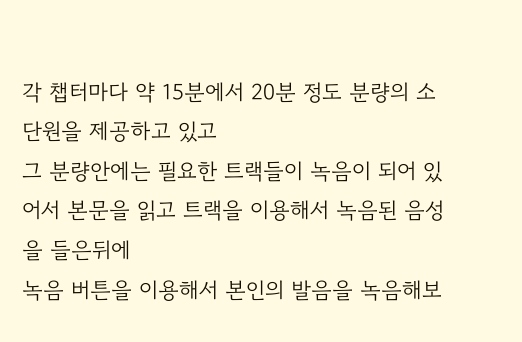각 챕터마다 약 15분에서 20분 정도 분량의 소단원을 제공하고 있고
그 분량안에는 필요한 트랙들이 녹음이 되어 있어서 본문을 읽고 트랙을 이용해서 녹음된 음성을 들은뒤에
녹음 버튼을 이용해서 본인의 발음을 녹음해보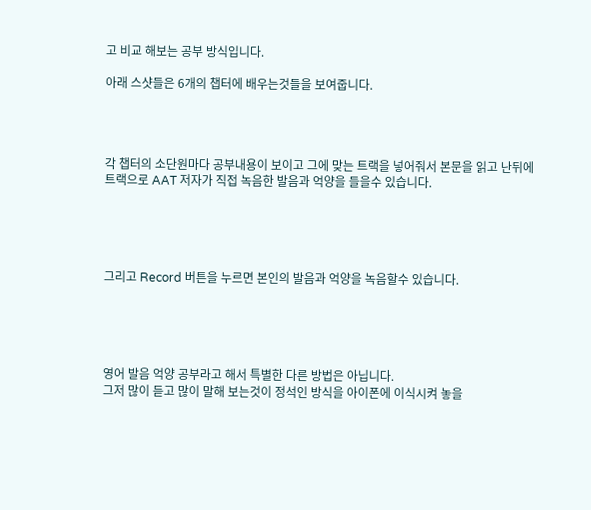고 비교 해보는 공부 방식입니다.

아래 스샷들은 6개의 챕터에 배우는것들을 보여줍니다.




각 챕터의 소단원마다 공부내용이 보이고 그에 맞는 트랙을 넣어줘서 본문을 읽고 난뒤에
트랙으로 AAT 저자가 직접 녹음한 발음과 억양을 들을수 있습니다.





그리고 Record 버튼을 누르면 본인의 발음과 억양을 녹음할수 있습니다.





영어 발음 억양 공부라고 해서 특별한 다른 방법은 아닙니다.
그저 많이 듣고 많이 말해 보는것이 정석인 방식을 아이폰에 이식시켜 놓을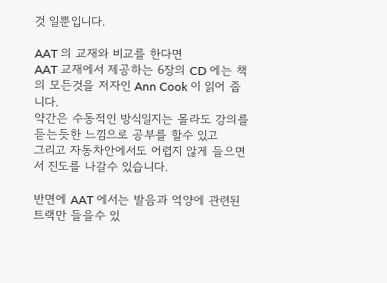것 일뿐입니다.

AAT 의 교재와 비교를 한다면
AAT 교재에서 제공하는 6장의 CD 에는 책의 모든것을 저자인 Ann Cook 이 읽어 줍니다.
약간은 수동적인 방식일지는 몰라도 강의를 듣는듯한 느낌으로 공부를 할수 있고
그리고 자동차안에서도 어렵지 않게 들으면서 진도를 나갈수 있습니다.

반면에 AAT 에서는 발음과 억양에 관련된 트랙만 들을수 있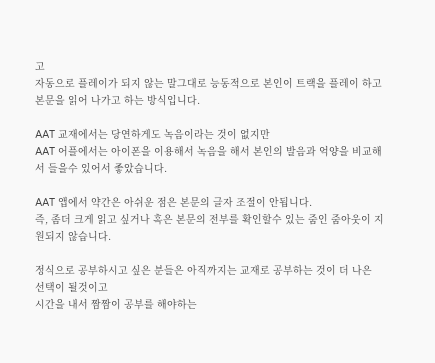고
자동으로 플레이가 되지 않는 말그대로 능동적으로 본인이 트랙을 플레이 하고
본문을 읽어 나가고 하는 방식입니다.

AAT 교재에서는 당연하게도 녹음이라는 것이 없지만
AAT 어플에서는 아이폰을 이용해서 녹음을 해서 본인의 발음과 억양을 비교해서 들을수 있어서 좋았습니다.

AAT 앱에서 약간은 아쉬운 점은 본문의 글자 조절이 안됩니다.
즉, 좀더 크게 읽고 싶거나 혹은 본문의 전부를 확인할수 있는 줌인 줌아웃이 지원되지 않습니다.

정식으로 공부하시고 싶은 분들은 아직까지는 교재로 공부하는 것이 더 나은 선택이 될것이고
시간을 내서 짬짬이 공부를 해야하는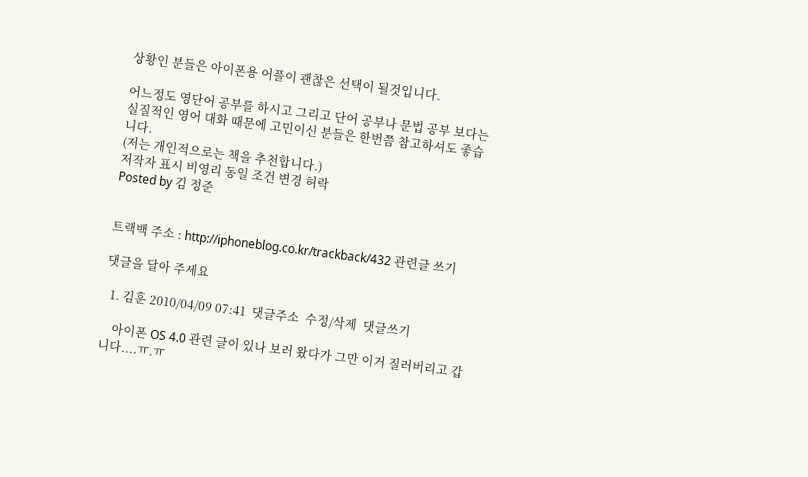상황인 분들은 아이폰용 어플이 괜찮은 선택이 될것입니다.

어느정도 영단어 공부를 하시고 그리고 단어 공부나 문법 공부 보다는
실질적인 영어 대화 때문에 고민이신 분들은 한번쯤 참고하셔도 좋습니다.
(저는 개인적으로는 책을 추천합니다.)
저작자 표시 비영리 동일 조건 변경 허락
Posted by 김 정준


트랙백 주소 : http://iphoneblog.co.kr/trackback/432 관련글 쓰기

댓글을 달아 주세요

  1. 김훈 2010/04/09 07:41  댓글주소  수정/삭제  댓글쓰기

    아이폰 OS 4.0 관련 글이 있나 보러 왔다가 그만 이거 질러버리고 갑니다....ㅠ.ㅠ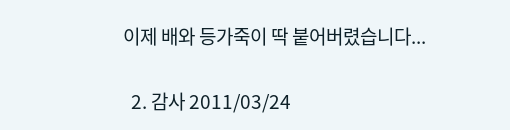이제 배와 등가죽이 딱 붙어버렸습니다...

  2. 감사 2011/03/24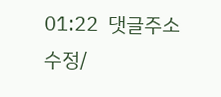01:22  댓글주소  수정/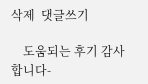삭제  댓글쓰기

    도움되는 후기 감사합니다-